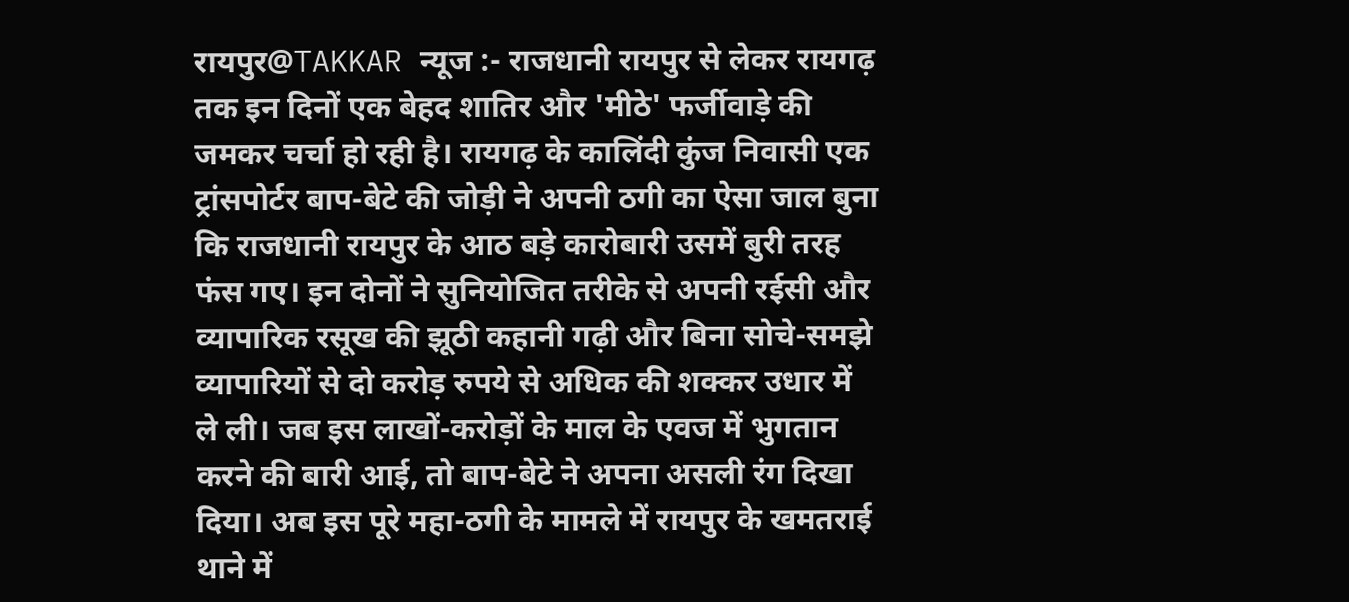रायपुर@TAKKAR न्यूज :- राजधानी रायपुर से लेकर रायगढ़ तक इन दिनों एक बेहद शातिर और 'मीठे' फर्जीवाड़े की जमकर चर्चा हो रही है। रायगढ़ के कालिंदी कुंज निवासी एक ट्रांसपोर्टर बाप-बेटे की जोड़ी ने अपनी ठगी का ऐसा जाल बुना कि राजधानी रायपुर के आठ बड़े कारोबारी उसमें बुरी तरह फंस गए। इन दोनों ने सुनियोजित तरीके से अपनी रईसी और व्यापारिक रसूख की झूठी कहानी गढ़ी और बिना सोचे-समझे व्यापारियों से दो करोड़ रुपये से अधिक की शक्कर उधार में ले ली। जब इस लाखों-करोड़ों के माल के एवज में भुगतान करने की बारी आई, तो बाप-बेटे ने अपना असली रंग दिखा दिया। अब इस पूरे महा-ठगी के मामले में रायपुर के खमतराई थाने में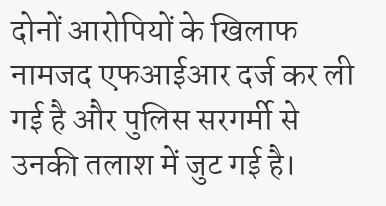दोनों आरोपियों के खिलाफ नामजद एफआईआर दर्ज कर ली गई है और पुलिस सरगर्मी से उनकी तलाश में जुट गई है।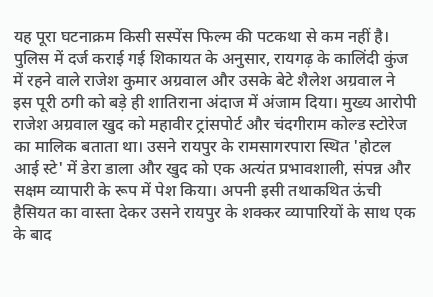यह पूरा घटनाक्रम किसी सस्पेंस फिल्म की पटकथा से कम नहीं है। पुलिस में दर्ज कराई गई शिकायत के अनुसार, रायगढ़ के कालिंदी कुंज में रहने वाले राजेश कुमार अग्रवाल और उसके बेटे शैलेश अग्रवाल ने इस पूरी ठगी को बड़े ही शातिराना अंदाज में अंजाम दिया। मुख्य आरोपी राजेश अग्रवाल खुद को महावीर ट्रांसपोर्ट और चंदगीराम कोल्ड स्टोरेज का मालिक बताता था। उसने रायपुर के रामसागरपारा स्थित 'होटल आई स्टे' में डेरा डाला और खुद को एक अत्यंत प्रभावशाली, संपन्न और सक्षम व्यापारी के रूप में पेश किया। अपनी इसी तथाकथित ऊंची हैसियत का वास्ता देकर उसने रायपुर के शक्कर व्यापारियों के साथ एक के बाद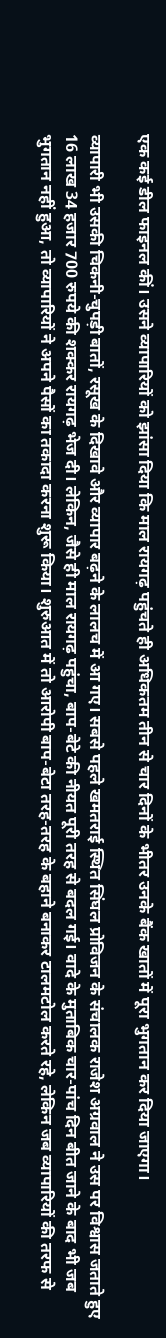एक कई डील फाइनल कीं। उसने व्यापारियों को झांसा दिया कि माल रायगढ़ पहुंचते ही अधिकतम तीन से चार दिनों के भीतर उनके बैंक खातों में पूरा भुगतान कर दिया जाएगा।

व्यापारी भी उसकी चिकनी-चुपड़ी बातों, रसूख के दिखावे और व्यापार बढ़ने के लालच में आ गए। सबसे पहले खमतराई स्थित सिंघल प्रोविजन के संचालक राजेश अग्रवाल ने उस पर विश्वास जताते हुए 16 लाख 34 हजार 700 रुपये की शक्कर रायगढ़ भेज दी। लेकिन, जैसे ही माल रायगढ़ पहुंचा, बाप-बेटे की नीयत पूरी तरह से बदल गई। वादे के मुताबिक चार-पांच दिन बीत जाने के बाद भी जब भुगतान नहीं हुआ, तो व्यापारियों ने अपने पैसों का तकादा करना शुरू किया। शुरुआत में तो आरोपी बाप-बेटा तरह-तरह के बहाने बनाकर टालमटोल करते रहे, लेकिन जब व्यापारियों की तरफ से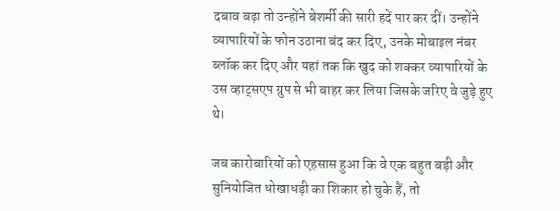दबाव बढ़ा तो उन्होंने बेशर्मी की सारी हदें पार कर दीं। उन्होंने व्यापारियों के फोन उठाना बंद कर दिए, उनके मोबाइल नंबर ब्लॉक कर दिए और यहां तक कि खुद को शक्कर व्यापारियों के उस व्हाट्सएप ग्रुप से भी बाहर कर लिया जिसके जरिए वे जुड़े हुए थे।

जब कारोबारियों को एहसास हुआ कि वे एक बहुत बड़ी और सुनियोजित धोखाधड़ी का शिकार हो चुके हैं, तो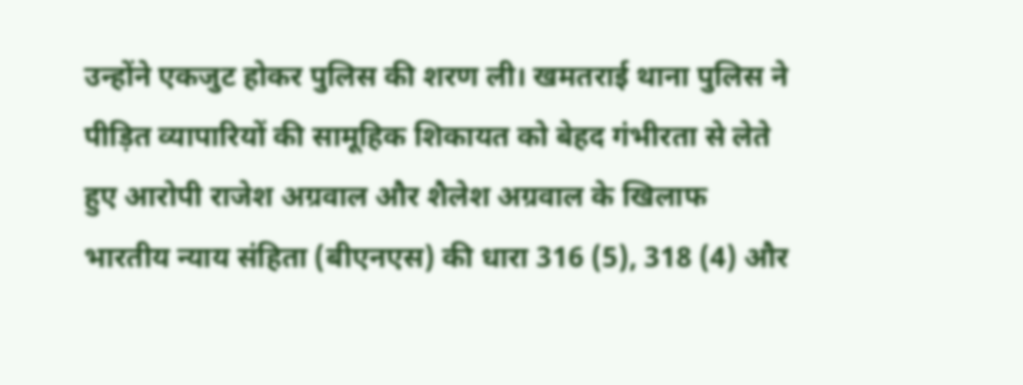उन्होंने एकजुट होकर पुलिस की शरण ली। खमतराई थाना पुलिस ने पीड़ित व्यापारियों की सामूहिक शिकायत को बेहद गंभीरता से लेते हुए आरोपी राजेश अग्रवाल और शैलेश अग्रवाल के खिलाफ भारतीय न्याय संहिता (बीएनएस) की धारा 316 (5), 318 (4) और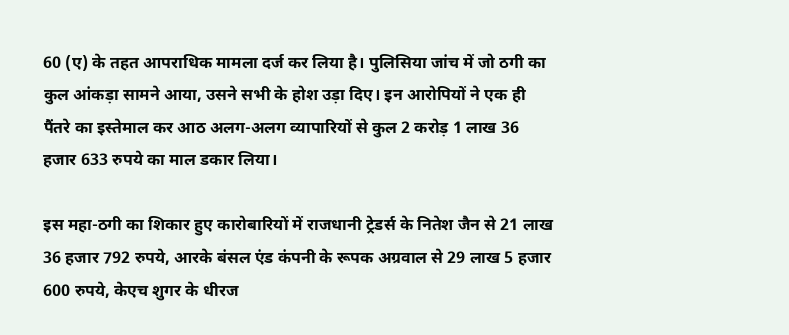60 (ए) के तहत आपराधिक मामला दर्ज कर लिया है। पुलिसिया जांच में जो ठगी का कुल आंकड़ा सामने आया, उसने सभी के होश उड़ा दिए। इन आरोपियों ने एक ही पैंतरे का इस्तेमाल कर आठ अलग-अलग व्यापारियों से कुल 2 करोड़ 1 लाख 36 हजार 633 रुपये का माल डकार लिया।

इस महा-ठगी का शिकार हुए कारोबारियों में राजधानी ट्रेडर्स के नितेश जैन से 21 लाख 36 हजार 792 रुपये, आरके बंसल एंड कंपनी के रूपक अग्रवाल से 29 लाख 5 हजार 600 रुपये, केएच शुगर के धीरज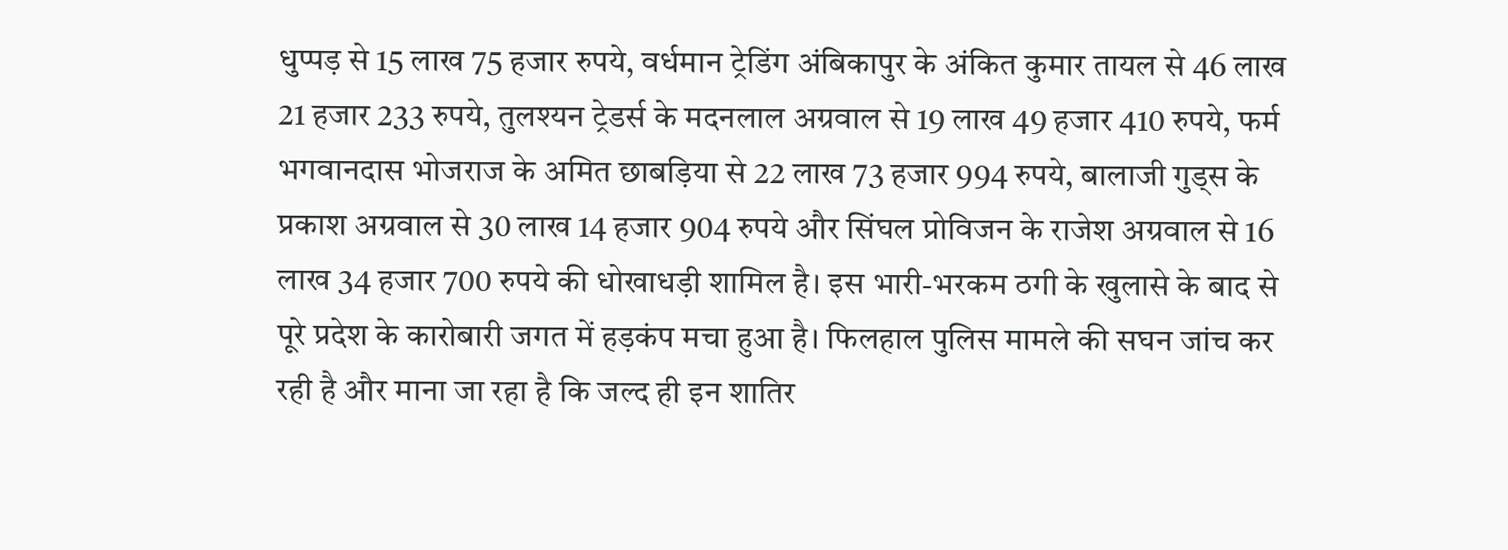धुप्पड़ से 15 लाख 75 हजार रुपये, वर्धमान ट्रेडिंग अंबिकापुर के अंकित कुमार तायल से 46 लाख 21 हजार 233 रुपये, तुलश्यन ट्रेडर्स के मदनलाल अग्रवाल से 19 लाख 49 हजार 410 रुपये, फर्म भगवानदास भोजराज के अमित छाबड़िया से 22 लाख 73 हजार 994 रुपये, बालाजी गुड्स के प्रकाश अग्रवाल से 30 लाख 14 हजार 904 रुपये और सिंघल प्रोविजन के राजेश अग्रवाल से 16 लाख 34 हजार 700 रुपये की धोखाधड़ी शामिल है। इस भारी-भरकम ठगी के खुलासे के बाद से पूरे प्रदेश के कारोबारी जगत में हड़कंप मचा हुआ है। फिलहाल पुलिस मामले की सघन जांच कर रही है और माना जा रहा है कि जल्द ही इन शातिर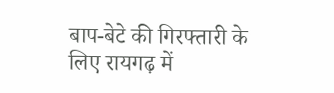बाप-बेटे की गिरफ्तारी के लिए रायगढ़ में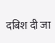दबिश दी जा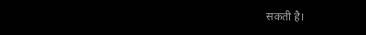सकती है।